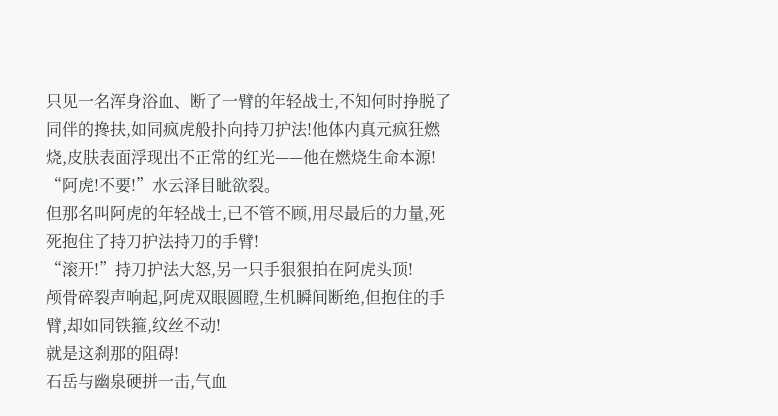只见一名浑身浴血、断了一臂的年轻战士,不知何时挣脱了同伴的搀扶,如同疯虎般扑向持刀护法!他体内真元疯狂燃烧,皮肤表面浮现出不正常的红光——他在燃烧生命本源!
“阿虎!不要!”水云泽目眦欲裂。
但那名叫阿虎的年轻战士,已不管不顾,用尽最后的力量,死死抱住了持刀护法持刀的手臂!
“滚开!”持刀护法大怒,另一只手狠狠拍在阿虎头顶!
颅骨碎裂声响起,阿虎双眼圆瞪,生机瞬间断绝,但抱住的手臂,却如同铁箍,纹丝不动!
就是这刹那的阻碍!
石岳与幽泉硬拼一击,气血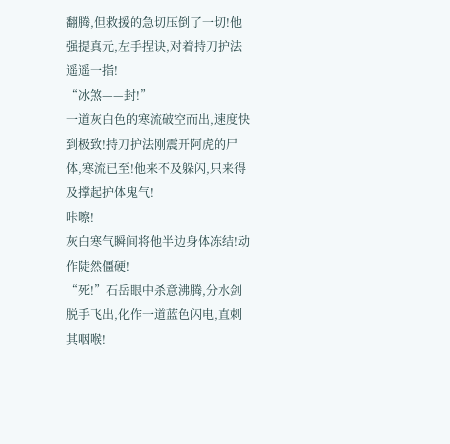翻腾,但救援的急切压倒了一切!他强提真元,左手捏诀,对着持刀护法遥遥一指!
“冰煞——封!”
一道灰白色的寒流破空而出,速度快到极致!持刀护法刚震开阿虎的尸体,寒流已至!他来不及躲闪,只来得及撑起护体鬼气!
咔嚓!
灰白寒气瞬间将他半边身体冻结!动作陡然僵硬!
“死!”石岳眼中杀意沸腾,分水剑脱手飞出,化作一道蓝色闪电,直刺其咽喉!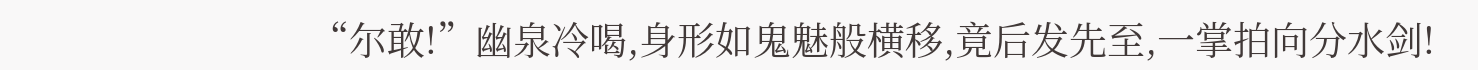“尔敢!”幽泉冷喝,身形如鬼魅般横移,竟后发先至,一掌拍向分水剑!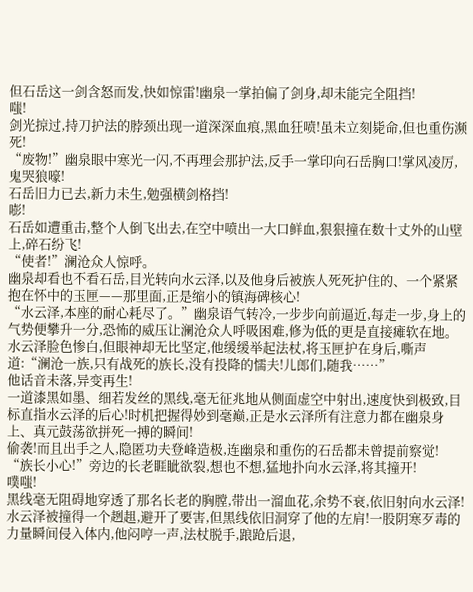但石岳这一剑含怒而发,快如惊雷!幽泉一掌拍偏了剑身,却未能完全阻挡!
嗤!
剑光掠过,持刀护法的脖颈出现一道深深血痕,黑血狂喷!虽未立刻毙命,但也重伤濒死!
“废物!”幽泉眼中寒光一闪,不再理会那护法,反手一掌印向石岳胸口!掌风凌厉,鬼哭狼嚎!
石岳旧力已去,新力未生,勉强横剑格挡!
嘭!
石岳如遭重击,整个人倒飞出去,在空中喷出一大口鲜血,狠狠撞在数十丈外的山壁上,碎石纷飞!
“使者!”澜沧众人惊呼。
幽泉却看也不看石岳,目光转向水云泽,以及他身后被族人死死护住的、一个紧紧抱在怀中的玉匣——那里面,正是缩小的镇海碑核心!
“水云泽,本座的耐心耗尽了。”幽泉语气转冷,一步步向前逼近,每走一步,身上的气势便攀升一分,恐怖的威压让澜沧众人呼吸困难,修为低的更是直接瘫软在地。
水云泽脸色惨白,但眼神却无比坚定,他缓缓举起法杖,将玉匣护在身后,嘶声道:“澜沧一族,只有战死的族长,没有投降的懦夫!儿郎们,随我……”
他话音未落,异变再生!
一道漆黑如墨、细若发丝的黑线,毫无征兆地从侧面虚空中射出,速度快到极致,目标直指水云泽的后心!时机把握得妙到毫巅,正是水云泽所有注意力都在幽泉身上、真元鼓荡欲拼死一搏的瞬间!
偷袭!而且出手之人,隐匿功夫登峰造极,连幽泉和重伤的石岳都未曾提前察觉!
“族长小心!”旁边的长老睚眦欲裂,想也不想,猛地扑向水云泽,将其撞开!
噗嗤!
黑线毫无阻碍地穿透了那名长老的胸膛,带出一溜血花,余势不衰,依旧射向水云泽!
水云泽被撞得一个趔趄,避开了要害,但黑线依旧洞穿了他的左肩!一股阴寒歹毒的力量瞬间侵入体内,他闷哼一声,法杖脱手,踉跄后退,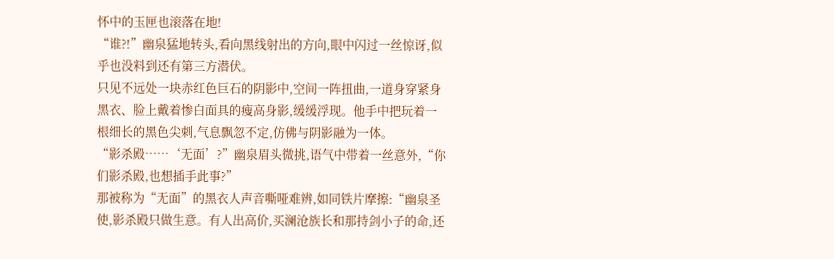怀中的玉匣也滚落在地!
“谁?!”幽泉猛地转头,看向黑线射出的方向,眼中闪过一丝惊讶,似乎也没料到还有第三方潜伏。
只见不远处一块赤红色巨石的阴影中,空间一阵扭曲,一道身穿紧身黑衣、脸上戴着惨白面具的瘦高身影,缓缓浮现。他手中把玩着一根细长的黑色尖刺,气息飘忽不定,仿佛与阴影融为一体。
“影杀殿……‘无面’?”幽泉眉头微挑,语气中带着一丝意外,“你们影杀殿,也想插手此事?”
那被称为“无面”的黑衣人声音嘶哑难辨,如同铁片摩擦:“幽泉圣使,影杀殿只做生意。有人出高价,买澜沧族长和那持剑小子的命,还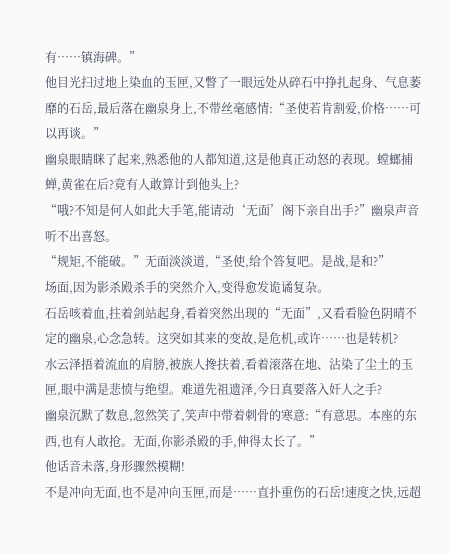有……镇海碑。”
他目光扫过地上染血的玉匣,又瞥了一眼远处从碎石中挣扎起身、气息萎靡的石岳,最后落在幽泉身上,不带丝毫感情:“圣使若肯割爱,价格……可以再谈。”
幽泉眼睛眯了起来,熟悉他的人都知道,这是他真正动怒的表现。螳螂捕蝉,黄雀在后?竟有人敢算计到他头上?
“哦?不知是何人如此大手笔,能请动‘无面’阁下亲自出手?”幽泉声音听不出喜怒。
“规矩,不能破。”无面淡淡道,“圣使,给个答复吧。是战,是和?”
场面,因为影杀殿杀手的突然介入,变得愈发诡谲复杂。
石岳咳着血,拄着剑站起身,看着突然出现的“无面”,又看看脸色阴晴不定的幽泉,心念急转。这突如其来的变故,是危机,或许……也是转机?
水云泽捂着流血的肩膀,被族人搀扶着,看着滚落在地、沾染了尘土的玉匣,眼中满是悲愤与绝望。难道先祖遗泽,今日真要落入奸人之手?
幽泉沉默了数息,忽然笑了,笑声中带着刺骨的寒意:“有意思。本座的东西,也有人敢抢。无面,你影杀殿的手,伸得太长了。”
他话音未落,身形骤然模糊!
不是冲向无面,也不是冲向玉匣,而是……直扑重伤的石岳!速度之快,远超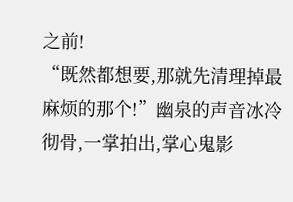之前!
“既然都想要,那就先清理掉最麻烦的那个!”幽泉的声音冰冷彻骨,一掌拍出,掌心鬼影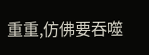重重,仿佛要吞噬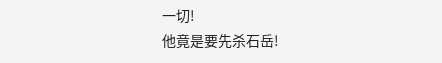一切!
他竟是要先杀石岳!